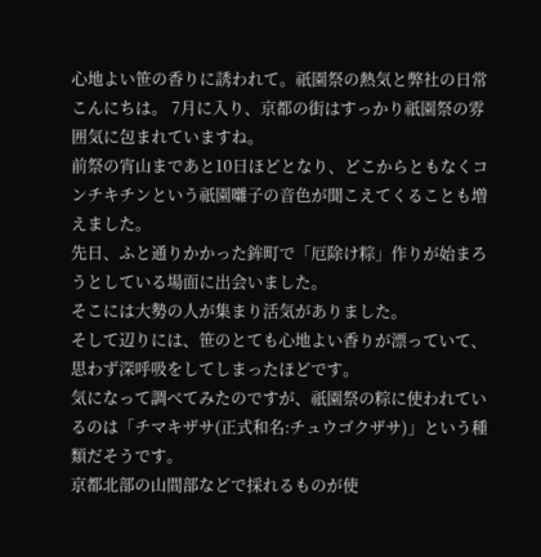心地よい笹の香りに誘われて。祇園祭の熱気と弊社の日常
こんにちは。 7月に入り、京都の街はすっかり祇園祭の雰囲気に包まれていますね。
前祭の宵山まであと10日ほどとなり、どこからともなくコンチキチンという祇園囃子の音色が聞こえてくることも増えました。
先日、ふと通りかかった鉾町で「厄除け粽」作りが始まろうとしている場面に出会いました。
そこには大勢の人が集まり活気がありました。
そして辺りには、笹のとても心地よい香りが漂っていて、思わず深呼吸をしてしまったほどです。
気になって調べてみたのですが、祇園祭の粽に使われているのは「チマキザサ(正式和名:チュウゴクザサ)」という種類だそうです。
京都北部の山間部などで採れるものが使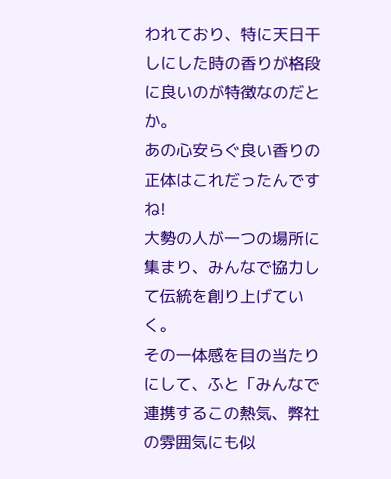われており、特に天日干しにした時の香りが格段に良いのが特徴なのだとか。
あの心安らぐ良い香りの正体はこれだったんですね!
大勢の人が一つの場所に集まり、みんなで協力して伝統を創り上げていく。
その一体感を目の当たりにして、ふと「みんなで連携するこの熱気、弊社の雰囲気にも似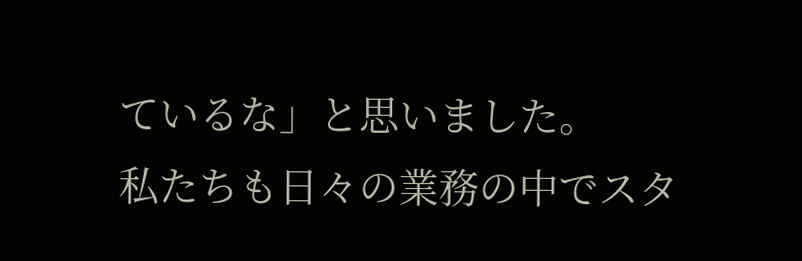ているな」と思いました。
私たちも日々の業務の中でスタ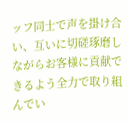ッフ同士で声を掛け合い、互いに切磋琢磨しながらお客様に貢献できるよう全力で取り組んでい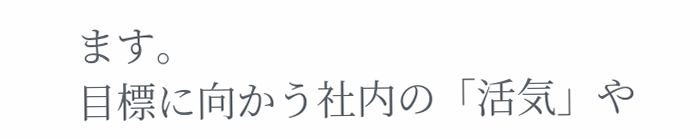ます。
目標に向かう社内の「活気」や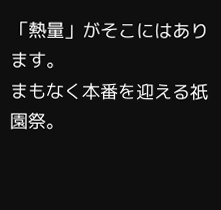「熱量」がそこにはあります。
まもなく本番を迎える祇園祭。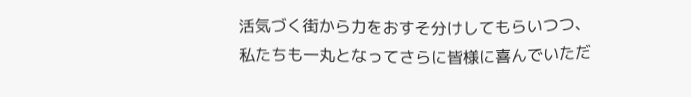活気づく街から力をおすそ分けしてもらいつつ、
私たちも一丸となってさらに皆様に喜んでいただ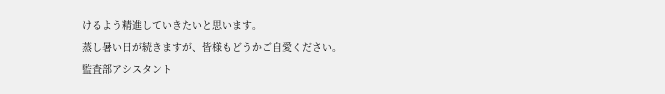けるよう精進していきたいと思います。
蒸し暑い日が続きますが、皆様もどうかご自愛ください。
監査部アシスタント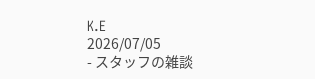K.E
2026/07/05
- スタッフの雑談